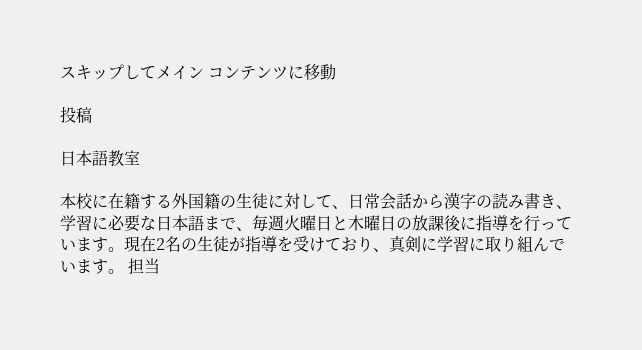スキップしてメイン コンテンツに移動

投稿

日本語教室

本校に在籍する外国籍の生徒に対して、日常会話から漢字の読み書き、学習に必要な日本語まで、毎週火曜日と木曜日の放課後に指導を行っています。現在2名の生徒が指導を受けており、真剣に学習に取り組んでいます。 担当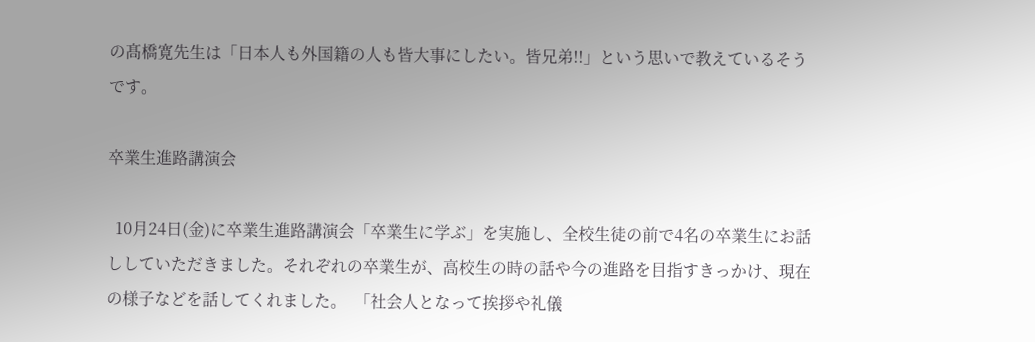の髙橋寛先生は「日本人も外国籍の人も皆大事にしたい。皆兄弟!!」という思いで教えているそうです。

卒業生進路講演会

  10月24日(金)に卒業生進路講演会「卒業生に学ぶ」を実施し、全校生徒の前で4名の卒業生にお話ししていただきました。それぞれの卒業生が、高校生の時の話や今の進路を目指すきっかけ、現在の様子などを話してくれました。  「社会人となって挨拶や礼儀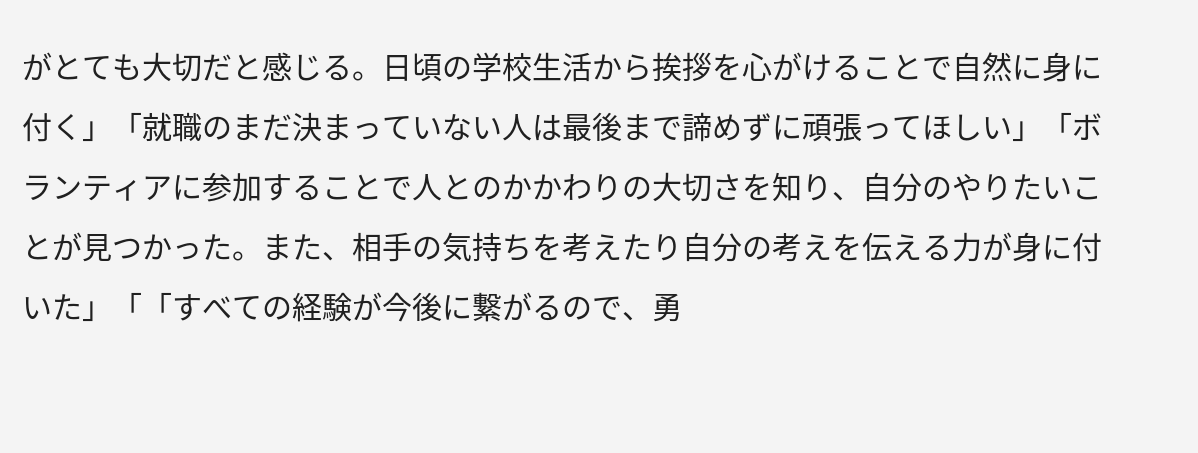がとても大切だと感じる。日頃の学校生活から挨拶を心がけることで自然に身に付く」「就職のまだ決まっていない人は最後まで諦めずに頑張ってほしい」「ボランティアに参加することで人とのかかわりの大切さを知り、自分のやりたいことが見つかった。また、相手の気持ちを考えたり自分の考えを伝える力が身に付いた」「「すべての経験が今後に繋がるので、勇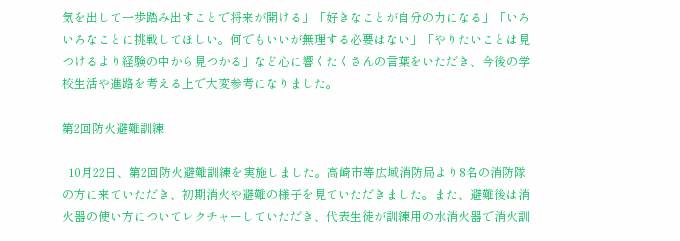気を出して一歩踏み出すことで将来が開ける」「好きなことが自分の力になる」「いろいろなことに挑戦してほしい。何でもいいが無理する必要はない」「やりたいことは見つけるより経験の中から見つかる」など心に響くたくさんの言葉をいただき、今後の学校生活や進路を考える上で大変参考になりました。

第2回防火避難訓練

  10月22日、第2回防火避難訓練を実施しました。高崎市等広域消防局より8名の消防隊の方に来ていただき、初期消火や避難の様子を見ていただきました。また、避難後は消火器の使い方についてレクチャーしていただき、代表生徒が訓練用の水消火器で消火訓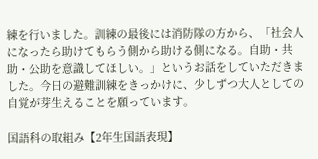練を行いました。訓練の最後には消防隊の方から、「社会人になったら助けてもらう側から助ける側になる。自助・共助・公助を意識してほしい。」というお話をしていただきました。今日の避難訓練をきっかけに、少しずつ大人としての自覚が芽生えることを願っています。

国語科の取組み【2年生国語表現】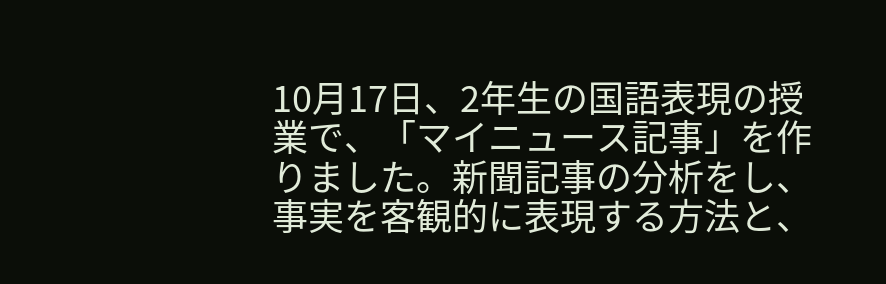10月17日、2年生の国語表現の授業で、「マイニュース記事」を作りました。新聞記事の分析をし、事実を客観的に表現する方法と、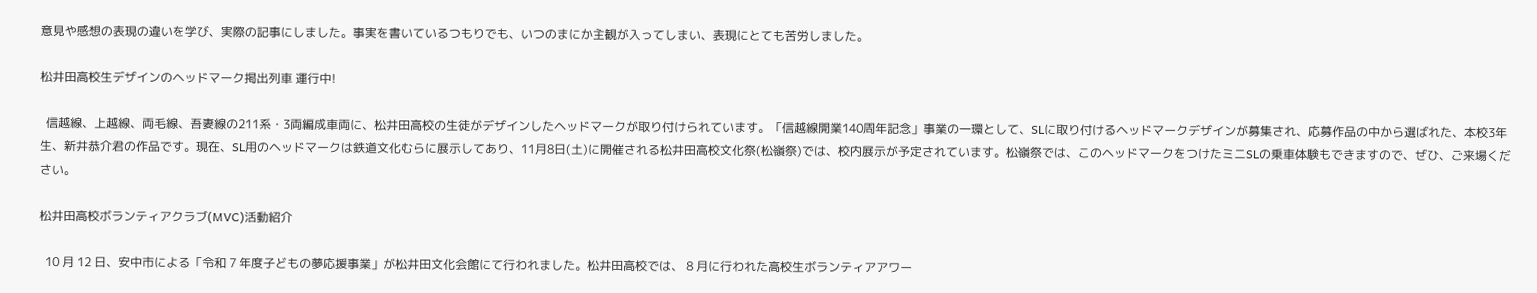意見や感想の表現の違いを学び、実際の記事にしました。事実を書いているつもりでも、いつのまにか主観が入ってしまい、表現にとても苦労しました。

松井田高校生デザインのヘッドマーク掲出列車 運行中!

  信越線、上越線、両毛線、吾妻線の211系・3両編成車両に、松井田高校の生徒がデザインしたヘッドマークが取り付けられています。「信越線開業140周年記念」事業の一環として、SLに取り付けるヘッドマークデザインが募集され、応募作品の中から選ばれた、本校3年生、新井恭介君の作品です。現在、SL用のヘッドマークは鉄道文化むらに展示してあり、11月8日(土)に開催される松井田高校文化祭(松嶺祭)では、校内展示が予定されています。松嶺祭では、このヘッドマークをつけたミニSLの乗車体験もできますので、ぜひ、ご来場ください。

松井田高校ボランティアクラブ(MVC)活動紹介

  10 月 12 日、安中市による「令和 7 年度子どもの夢応援事業」が松井田文化会館にて行われました。松井田高校では、 8 月に行われた高校生ボランティアアワー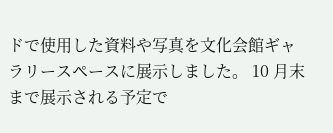ドで使用した資料や写真を文化会館ギャラリースペースに展示しました。 10 月末まで展示される予定で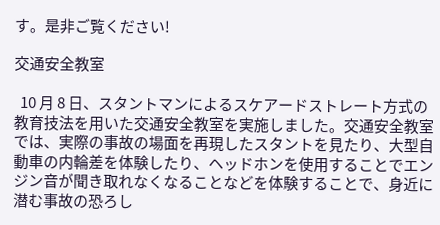す。是非ご覧ください!

交通安全教室

  10 月 8 日、スタントマンによるスケアードストレート方式の教育技法を用いた交通安全教室を実施しました。交通安全教室では、実際の事故の場面を再現したスタントを見たり、大型自動車の内輪差を体験したり、ヘッドホンを使用することでエンジン音が聞き取れなくなることなどを体験することで、身近に潜む事故の恐ろし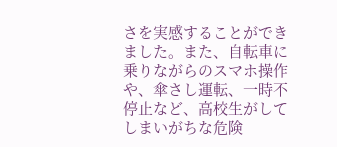さを実感することができました。また、自転車に乗りながらのスマホ操作や、傘さし運転、一時不停止など、高校生がしてしまいがちな危険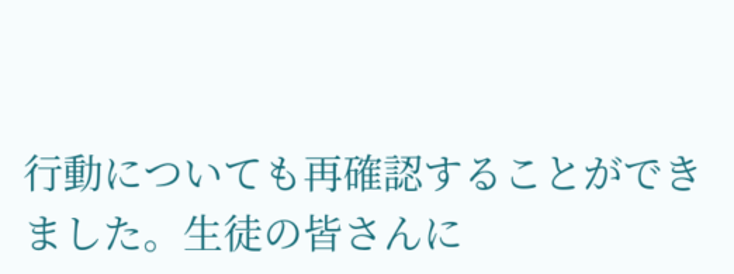行動についても再確認することができました。生徒の皆さんに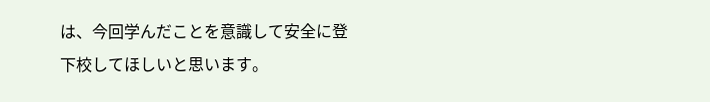は、今回学んだことを意識して安全に登下校してほしいと思います。